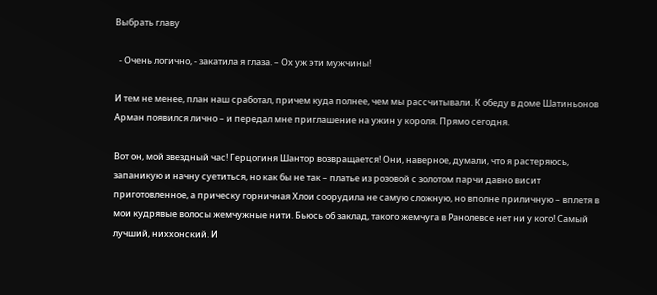Выбрать главу

  - Очень логично, - закатила я глаза. – Ох уж эти мужчины!

И тем не менее, план наш сработал, причем куда полнее, чем мы рассчитывали. К обеду в доме Шатиньонов Арман появился лично – и передал мне приглашение на ужин у короля. Прямо сегодня.

Вот он, мой звездный час! Герцогиня Шантор возвращается! Они, наверное, думали, что я растеряюсь, запаникую и начну суетиться, но как бы не так – платье из розовой с золотом парчи давно висит приготовленное, а прическу горничная Хлои соорудила не самую сложную, но вполне приличную – вплетя в мои кудрявые волосы жемчужные нити. Бьюсь об заклад, такого жемчуга в Ранолевсе нет ни у кого! Самый лучший, ниххонский. И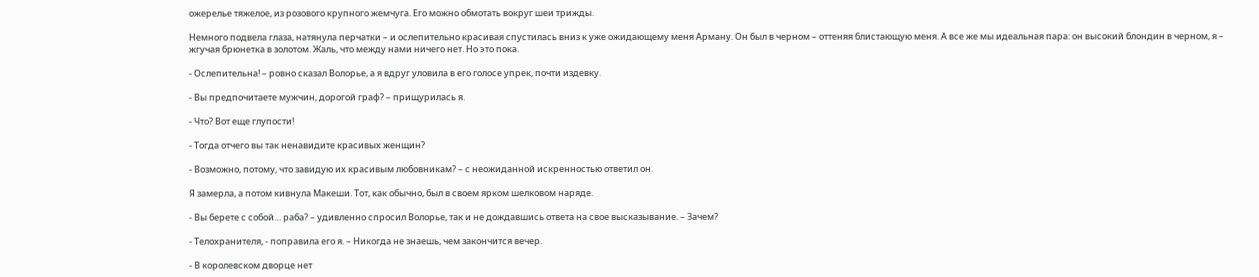ожерелье тяжелое, из розового крупного жемчуга. Его можно обмотать вокруг шеи трижды.

Немного подвела глаза, натянула перчатки – и ослепительно красивая спустилась вниз к уже ожидающему меня Арману. Он был в черном – оттеняя блистающую меня. А все же мы идеальная пара: он высокий блондин в черном, я – жгучая брюнетка в золотом. Жаль, что между нами ничего нет. Но это пока.

- Ослепительна! – ровно сказал Волорье, а я вдруг уловила в его голосе упрек, почти издевку.

- Вы предпочитаете мужчин, дорогой граф? – прищурилась я.

- Что? Вот еще глупости!

- Тогда отчего вы так ненавидите красивых женщин?

- Возможно, потому, что завидую их красивым любовникам? – с неожиданной искренностью ответил он.

Я замерла, а потом кивнула Макеши. Тот, как обычно, был в своем ярком шелковом наряде.

- Вы берете с собой… раба? – удивленно спросил Волорье, так и не дождавшись ответа на свое высказывание. – Зачем?

- Телохранителя, - поправила его я. – Никогда не знаешь, чем закончится вечер.

- В королевском дворце нет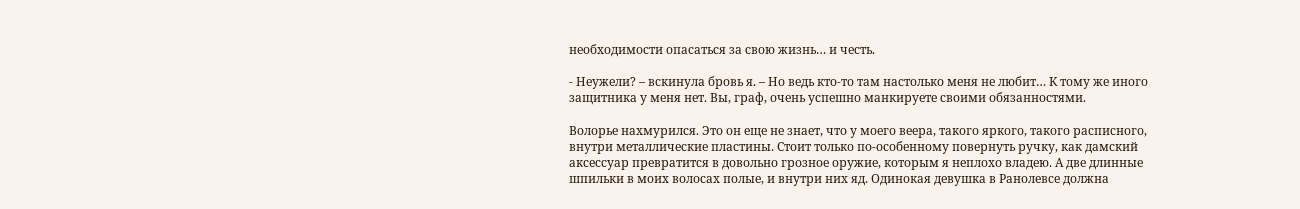необходимости опасаться за свою жизнь… и честь.

- Неужели? – вскинула бровь я. – Но ведь кто-то там настолько меня не любит… К тому же иного защитника у меня нет. Вы, граф, очень успешно манкируете своими обязанностями.

Волорье нахмурился. Это он еще не знает, что у моего веера, такого яркого, такого расписного, внутри металлические пластины. Стоит только по-особенному повернуть ручку, как дамский аксессуар превратится в довольно грозное оружие, которым я неплохо владею. А две длинные шпильки в моих волосах полые, и внутри них яд. Одинокая девушка в Ранолевсе должна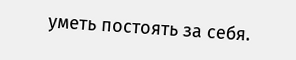уметь постоять за себя.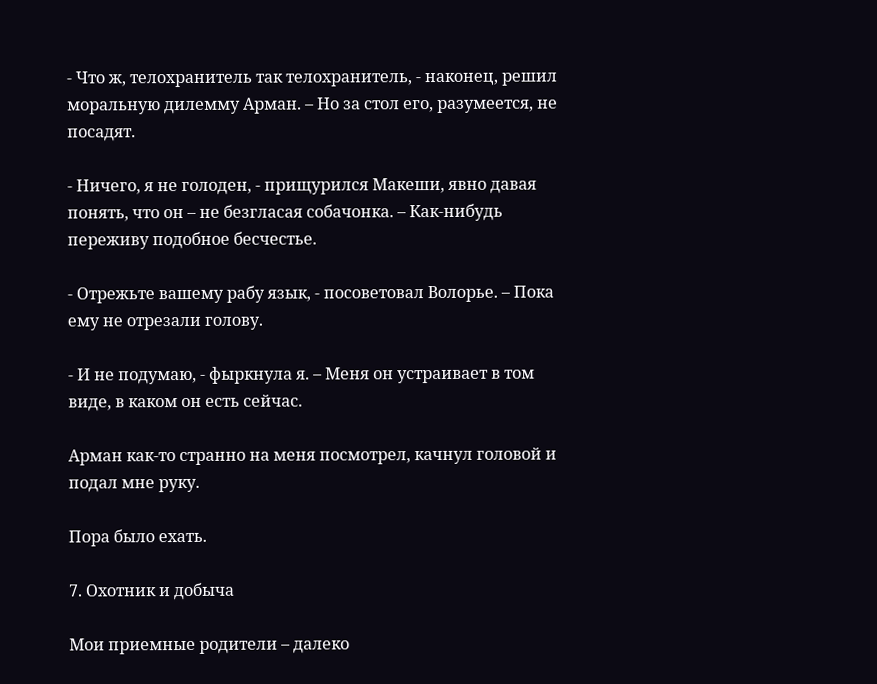- Что ж, телохранитель так телохранитель, - наконец, решил моральную дилемму Арман. – Но за стол его, разумеется, не посадят.

- Ничего, я не голоден, - прищурился Макеши, явно давая понять, что он – не безгласая собачонка. – Как-нибудь переживу подобное бесчестье.

- Отрежьте вашему рабу язык, - посоветовал Волорье. – Пока ему не отрезали голову.

- И не подумаю, - фыркнула я. – Меня он устраивает в том виде, в каком он есть сейчас.

Арман как-то странно на меня посмотрел, качнул головой и подал мне руку.

Пора было ехать.

7. Охотник и добыча

Мои приемные родители – далеко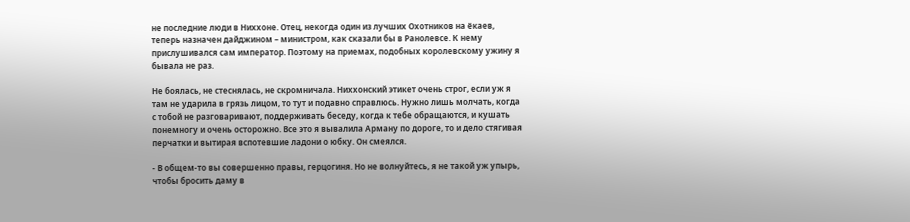не последние люди в Ниххоне. Отец, некогда один из лучших Охотников на ёкаев, теперь назначен дайджином – министром, как сказали бы в Ранолевсе. К нему прислушивался сам император. Поэтому на приемах, подобных королевскому ужину я бывала не раз.

Не боялась, не стеснялась, не скромничала. Ниххонский этикет очень строг, если уж я там не ударила в грязь лицом, то тут и подавно справлюсь. Нужно лишь молчать, когда с тобой не разговаривают, поддерживать беседу, когда к тебе обращаются, и кушать понемногу и очень осторожно. Все это я вывалила Арману по дороге, то и дело стягивая перчатки и вытирая вспотевшие ладони о юбку. Он смеялся.

- В общем-то вы совершенно правы, герцогиня. Но не волнуйтесь, я не такой уж упырь, чтобы бросить даму в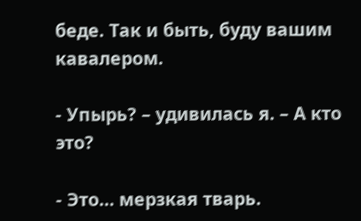беде. Так и быть, буду вашим кавалером.

- Упырь? – удивилась я. – А кто это?

- Это… мерзкая тварь.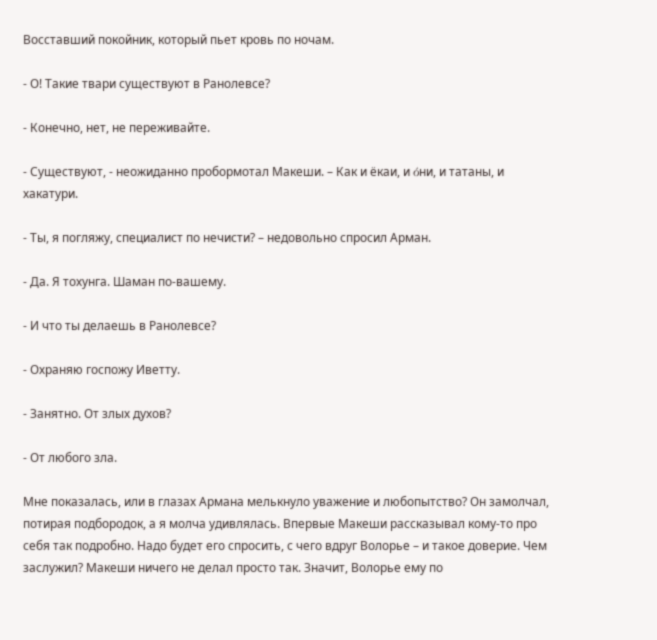Восставший покойник, который пьет кровь по ночам.

- О! Такие твари существуют в Ранолевсе?

- Конечно, нет, не переживайте.

- Существуют, - неожиданно пробормотал Макеши. – Как и ёкаи, и όни, и татаны, и хакатури.

- Ты, я погляжу, специалист по нечисти? – недовольно спросил Арман.

- Да. Я тохунга. Шаман по-вашему.

- И что ты делаешь в Ранолевсе?

- Охраняю госпожу Иветту.

- Занятно. От злых духов?

- От любого зла.

Мне показалась, или в глазах Армана мелькнуло уважение и любопытство? Он замолчал, потирая подбородок, а я молча удивлялась. Впервые Макеши рассказывал кому-то про себя так подробно. Надо будет его спросить, с чего вдруг Волорье – и такое доверие. Чем заслужил? Макеши ничего не делал просто так. Значит, Волорье ему по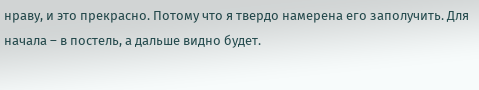нраву, и это прекрасно. Потому что я твердо намерена его заполучить. Для начала – в постель, а дальше видно будет.